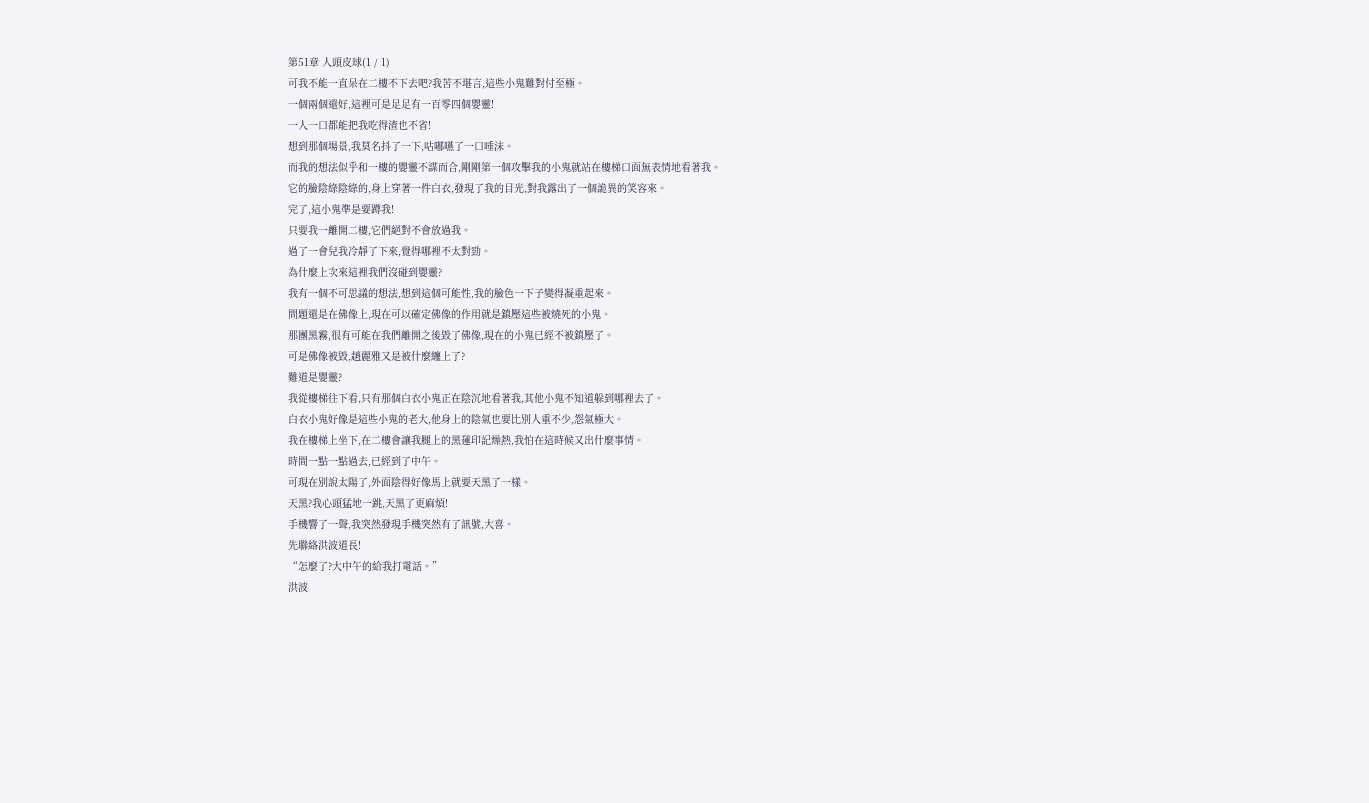第51章 人頭皮球(1 / 1)
可我不能一直呆在二樓不下去吧?我苦不堪言,這些小鬼難對付至極。
一個兩個還好,這裡可是足足有一百零四個嬰靈!
一人一口都能把我吃得渣也不省!
想到那個場景,我莫名抖了一下,咕嘟嚥了一口唾沫。
而我的想法似乎和一樓的嬰靈不謀而合,剛剛第一個攻擊我的小鬼就站在樓梯口面無表情地看著我。
它的臉陰綠陰綠的,身上穿著一件白衣,發現了我的目光,對我露出了一個詭異的笑容來。
完了,這小鬼準是要蹲我!
只要我一離開二樓,它們絕對不會放過我。
過了一會兒我冷靜了下來,覺得哪裡不太對勁。
為什麼上次來這裡我們沒碰到嬰靈?
我有一個不可思議的想法,想到這個可能性,我的臉色一下子變得凝重起來。
問題還是在佛像上,現在可以確定佛像的作用就是鎮壓這些被燒死的小鬼。
那團黑霧,很有可能在我們離開之後毀了佛像,現在的小鬼已經不被鎮壓了。
可是佛像被毀,趙麗雅又是被什麼纏上了?
難道是嬰靈?
我從樓梯往下看,只有那個白衣小鬼正在陰沉地看著我,其他小鬼不知道躲到哪裡去了。
白衣小鬼好像是這些小鬼的老大,他身上的陰氣也要比別人重不少,怨氣極大。
我在樓梯上坐下,在二樓會讓我腿上的黑蓮印記燥熱,我怕在這時候又出什麼事情。
時間一點一點過去,已經到了中午。
可現在別說太陽了,外面陰得好像馬上就要天黑了一樣。
天黑?我心頭猛地一跳,天黑了更麻煩!
手機響了一聲,我突然發現手機突然有了訊號,大喜。
先聯絡洪波道長!
“怎麼了?大中午的給我打電話。”
洪波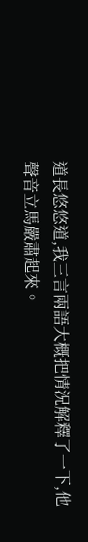道長悠悠道,我三言兩語大概把情況解釋了一下,他聲音立馬嚴肅起來。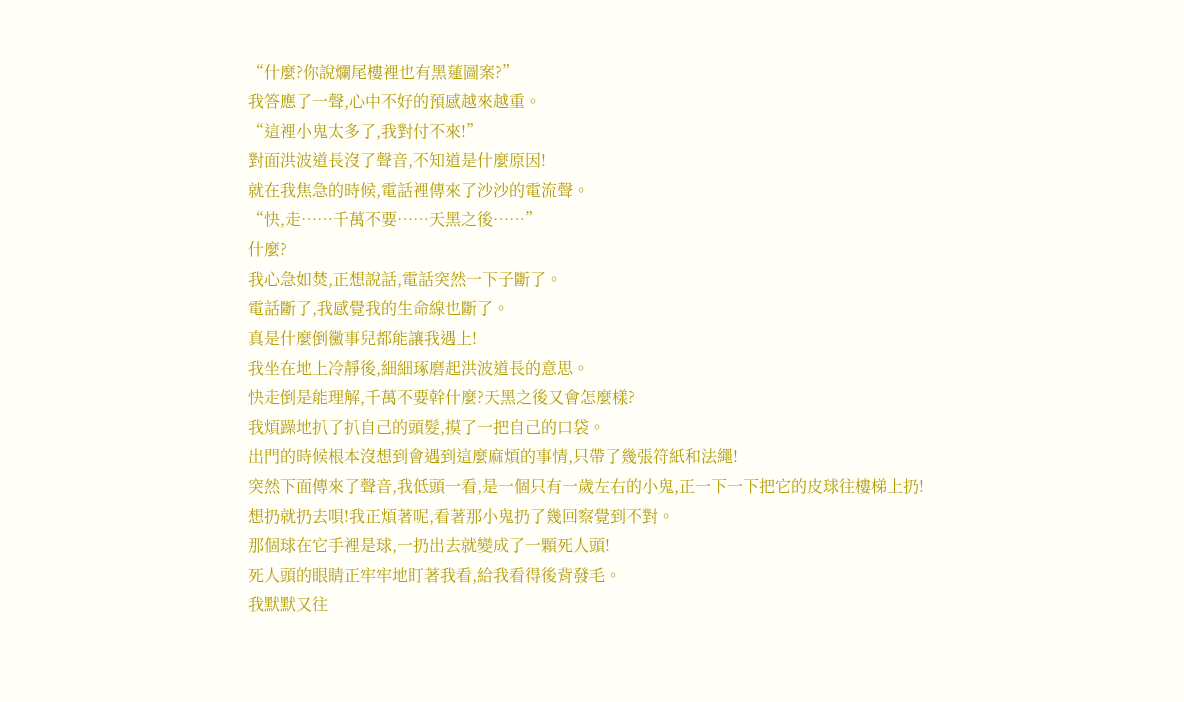“什麼?你說爛尾樓裡也有黑蓮圖案?”
我答應了一聲,心中不好的預感越來越重。
“這裡小鬼太多了,我對付不來!”
對面洪波道長沒了聲音,不知道是什麼原因!
就在我焦急的時候,電話裡傳來了沙沙的電流聲。
“快,走……千萬不要……天黑之後……”
什麼?
我心急如焚,正想說話,電話突然一下子斷了。
電話斷了,我感覺我的生命線也斷了。
真是什麼倒黴事兒都能讓我遇上!
我坐在地上冷靜後,細細琢磨起洪波道長的意思。
快走倒是能理解,千萬不要幹什麼?天黑之後又會怎麼樣?
我煩躁地扒了扒自己的頭髮,摸了一把自己的口袋。
出門的時候根本沒想到會遇到這麼麻煩的事情,只帶了幾張符紙和法繩!
突然下面傳來了聲音,我低頭一看,是一個只有一歲左右的小鬼,正一下一下把它的皮球往樓梯上扔!
想扔就扔去唄!我正煩著呢,看著那小鬼扔了幾回察覺到不對。
那個球在它手裡是球,一扔出去就變成了一顆死人頭!
死人頭的眼睛正牢牢地盯著我看,給我看得後背發毛。
我默默又往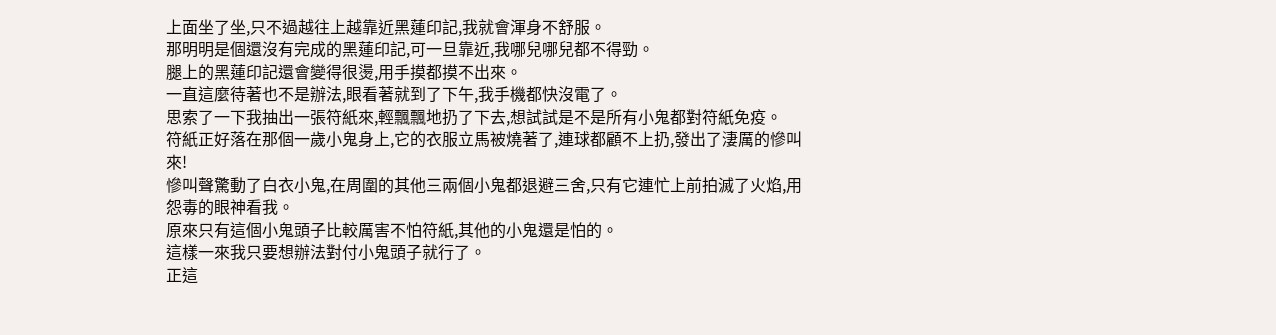上面坐了坐,只不過越往上越靠近黑蓮印記,我就會渾身不舒服。
那明明是個還沒有完成的黑蓮印記,可一旦靠近,我哪兒哪兒都不得勁。
腿上的黑蓮印記還會變得很燙,用手摸都摸不出來。
一直這麼待著也不是辦法,眼看著就到了下午,我手機都快沒電了。
思索了一下我抽出一張符紙來,輕飄飄地扔了下去,想試試是不是所有小鬼都對符紙免疫。
符紙正好落在那個一歲小鬼身上,它的衣服立馬被燒著了,連球都顧不上扔,發出了淒厲的慘叫來!
慘叫聲驚動了白衣小鬼,在周圍的其他三兩個小鬼都退避三舍,只有它連忙上前拍滅了火焰,用怨毒的眼神看我。
原來只有這個小鬼頭子比較厲害不怕符紙,其他的小鬼還是怕的。
這樣一來我只要想辦法對付小鬼頭子就行了。
正這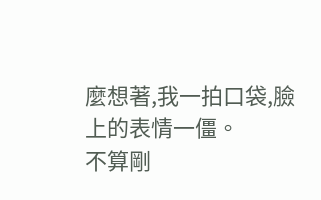麼想著,我一拍口袋,臉上的表情一僵。
不算剛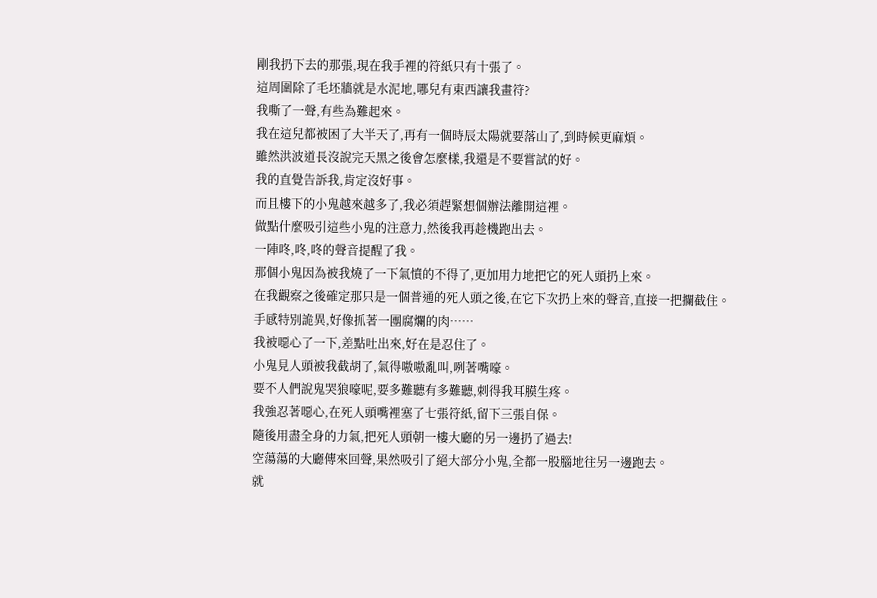剛我扔下去的那張,現在我手裡的符紙只有十張了。
這周圍除了毛坯牆就是水泥地,哪兒有東西讓我畫符?
我嘶了一聲,有些為難起來。
我在這兒都被困了大半天了,再有一個時辰太陽就要落山了,到時候更麻煩。
雖然洪波道長沒說完天黑之後會怎麼樣,我還是不要嘗試的好。
我的直覺告訴我,肯定沒好事。
而且樓下的小鬼越來越多了,我必須趕緊想個辦法離開這裡。
做點什麼吸引這些小鬼的注意力,然後我再趁機跑出去。
一陣咚,咚,咚的聲音提醒了我。
那個小鬼因為被我燒了一下氣憤的不得了,更加用力地把它的死人頭扔上來。
在我觀察之後確定那只是一個普通的死人頭之後,在它下次扔上來的聲音,直接一把攔截住。
手感特別詭異,好像抓著一團腐爛的肉……
我被噁心了一下,差點吐出來,好在是忍住了。
小鬼見人頭被我截胡了,氣得嗷嗷亂叫,咧著嘴嚎。
要不人們說鬼哭狼嚎呢,要多難聽有多難聽,刺得我耳膜生疼。
我強忍著噁心,在死人頭嘴裡塞了七張符紙,留下三張自保。
隨後用盡全身的力氣,把死人頭朝一樓大廳的另一邊扔了過去!
空蕩蕩的大廳傳來回聲,果然吸引了絕大部分小鬼,全都一股腦地往另一邊跑去。
就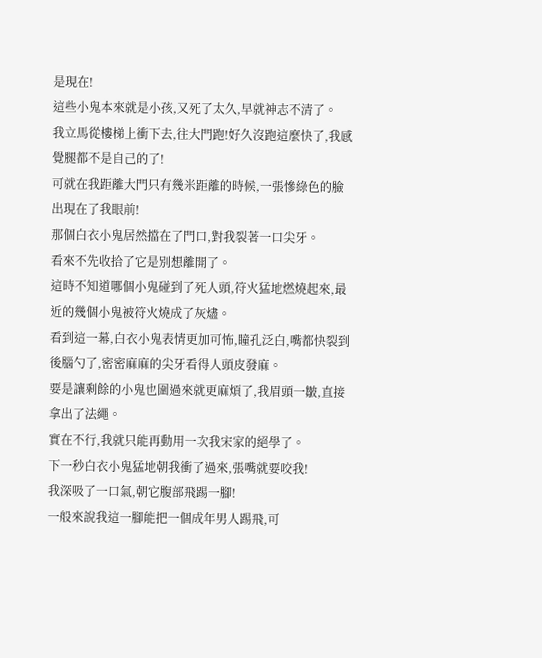是現在!
這些小鬼本來就是小孩,又死了太久,早就神志不清了。
我立馬從樓梯上衝下去,往大門跑!好久沒跑這麼快了,我感覺腿都不是自己的了!
可就在我距離大門只有幾米距離的時候,一張慘綠色的臉出現在了我眼前!
那個白衣小鬼居然擋在了門口,對我裂著一口尖牙。
看來不先收拾了它是別想離開了。
這時不知道哪個小鬼碰到了死人頭,符火猛地燃燒起來,最近的幾個小鬼被符火燒成了灰燼。
看到這一幕,白衣小鬼表情更加可怖,瞳孔泛白,嘴都快裂到後腦勺了,密密麻麻的尖牙看得人頭皮發麻。
要是讓剩餘的小鬼也圍過來就更麻煩了,我眉頭一皺,直接拿出了法繩。
實在不行,我就只能再動用一次我宋家的絕學了。
下一秒白衣小鬼猛地朝我衝了過來,張嘴就要咬我!
我深吸了一口氣,朝它腹部飛踢一腳!
一般來說我這一腳能把一個成年男人踢飛,可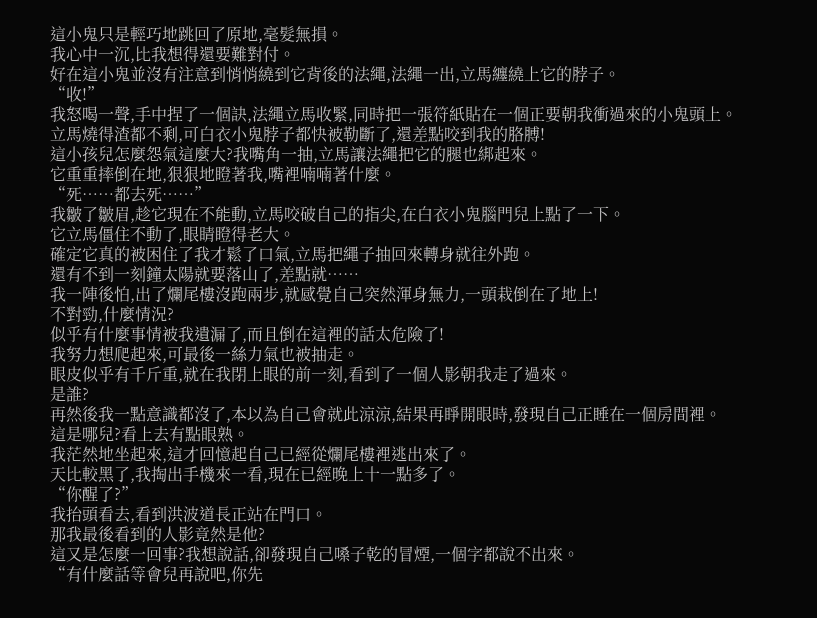這小鬼只是輕巧地跳回了原地,毫髮無損。
我心中一沉,比我想得還要難對付。
好在這小鬼並沒有注意到悄悄繞到它背後的法繩,法繩一出,立馬纏繞上它的脖子。
“收!”
我怒喝一聲,手中捏了一個訣,法繩立馬收緊,同時把一張符紙貼在一個正要朝我衝過來的小鬼頭上。
立馬燒得渣都不剩,可白衣小鬼脖子都快被勒斷了,還差點咬到我的胳膊!
這小孩兒怎麼怨氣這麼大?我嘴角一抽,立馬讓法繩把它的腿也綁起來。
它重重摔倒在地,狠狠地瞪著我,嘴裡喃喃著什麼。
“死……都去死……”
我皺了皺眉,趁它現在不能動,立馬咬破自己的指尖,在白衣小鬼腦門兒上點了一下。
它立馬僵住不動了,眼睛瞪得老大。
確定它真的被困住了我才鬆了口氣,立馬把繩子抽回來轉身就往外跑。
還有不到一刻鐘太陽就要落山了,差點就……
我一陣後怕,出了爛尾樓沒跑兩步,就感覺自己突然渾身無力,一頭栽倒在了地上!
不對勁,什麼情況?
似乎有什麼事情被我遺漏了,而且倒在這裡的話太危險了!
我努力想爬起來,可最後一絲力氣也被抽走。
眼皮似乎有千斤重,就在我閉上眼的前一刻,看到了一個人影朝我走了過來。
是誰?
再然後我一點意識都沒了,本以為自己會就此涼涼,結果再睜開眼時,發現自己正睡在一個房間裡。
這是哪兒?看上去有點眼熟。
我茫然地坐起來,這才回憶起自己已經從爛尾樓裡逃出來了。
天比較黑了,我掏出手機來一看,現在已經晚上十一點多了。
“你醒了?”
我抬頭看去,看到洪波道長正站在門口。
那我最後看到的人影竟然是他?
這又是怎麼一回事?我想說話,卻發現自己嗓子乾的冒煙,一個字都說不出來。
“有什麼話等會兒再說吧,你先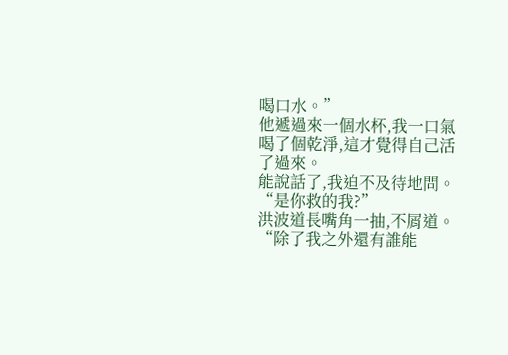喝口水。”
他遞過來一個水杯,我一口氣喝了個乾淨,這才覺得自己活了過來。
能說話了,我迫不及待地問。
“是你救的我?”
洪波道長嘴角一抽,不屑道。
“除了我之外還有誰能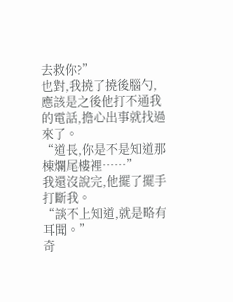去救你?”
也對,我撓了撓後腦勺,應該是之後他打不通我的電話,擔心出事就找過來了。
“道長,你是不是知道那棟爛尾樓裡……”
我還沒說完,他擺了擺手打斷我。
“談不上知道,就是略有耳聞。”
奇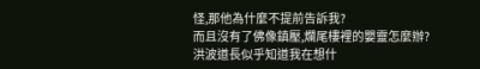怪,那他為什麼不提前告訴我?
而且沒有了佛像鎮壓,爛尾樓裡的嬰靈怎麼辦?
洪波道長似乎知道我在想什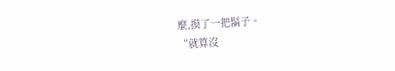麼,摸了一把鬍子。
“就算沒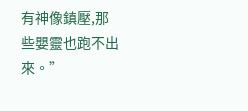有神像鎮壓,那些嬰靈也跑不出來。”